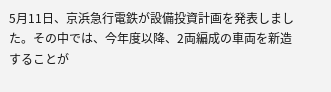5月11日、京浜急行電鉄が設備投資計画を発表しました。その中では、今年度以降、2両編成の車両を新造することが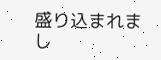盛り込まれまし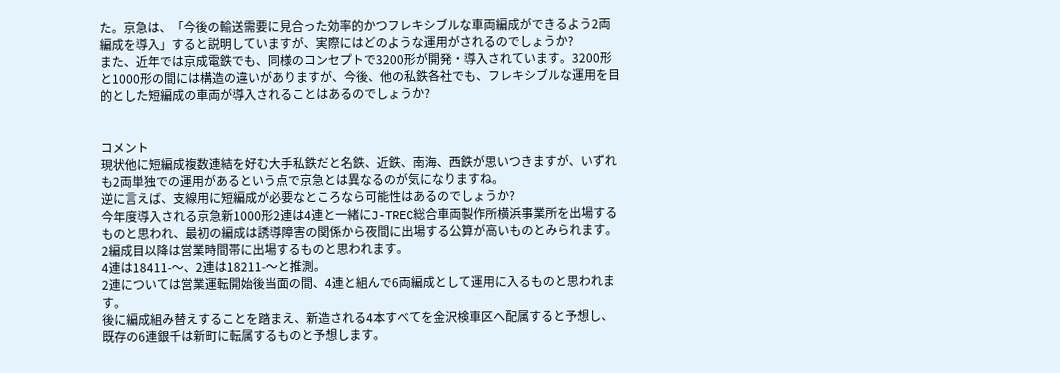た。京急は、「今後の輸送需要に見合った効率的かつフレキシブルな車両編成ができるよう2両編成を導入」すると説明していますが、実際にはどのような運用がされるのでしょうか?
また、近年では京成電鉄でも、同様のコンセプトで3200形が開発・導入されています。3200形と1000形の間には構造の違いがありますが、今後、他の私鉄各社でも、フレキシブルな運用を目的とした短編成の車両が導入されることはあるのでしょうか?


コメント
現状他に短編成複数連結を好む大手私鉄だと名鉄、近鉄、南海、西鉄が思いつきますが、いずれも2両単独での運用があるという点で京急とは異なるのが気になりますね。
逆に言えば、支線用に短編成が必要なところなら可能性はあるのでしょうか?
今年度導入される京急新1000形2連は4連と一緒にJ-TREC総合車両製作所横浜事業所を出場するものと思われ、最初の編成は誘導障害の関係から夜間に出場する公算が高いものとみられます。2編成目以降は営業時間帯に出場するものと思われます。
4連は18411-〜、2連は18211-〜と推測。
2連については営業運転開始後当面の間、4連と組んで6両編成として運用に入るものと思われます。
後に編成組み替えすることを踏まえ、新造される4本すべてを金沢検車区へ配属すると予想し、既存の6連銀千は新町に転属するものと予想します。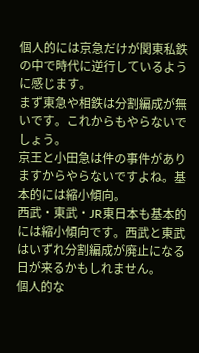個人的には京急だけが関東私鉄の中で時代に逆行しているように感じます。
まず東急や相鉄は分割編成が無いです。これからもやらないでしょう。
京王と小田急は件の事件がありますからやらないですよね。基本的には縮小傾向。
西武・東武・JR東日本も基本的には縮小傾向です。西武と東武はいずれ分割編成が廃止になる日が来るかもしれません。
個人的な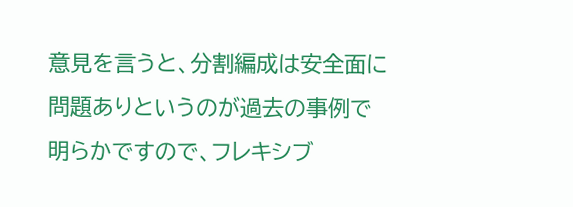意見を言うと、分割編成は安全面に問題ありというのが過去の事例で明らかですので、フレキシブ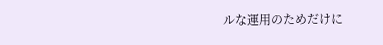ルな運用のためだけに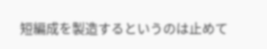短編成を製造するというのは止めて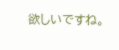欲しいですね。